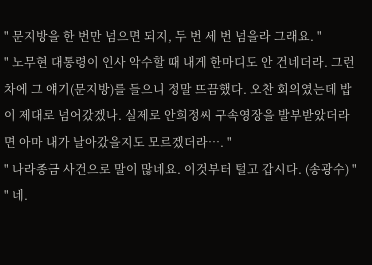" 문지방을 한 번만 넘으면 되지, 두 번 세 번 넘을라 그래요. "
" 노무현 대통령이 인사 악수할 때 내게 한마디도 안 건네더라. 그런 차에 그 얘기(문지방)를 들으니 정말 뜨끔했다. 오찬 회의였는데 밥이 제대로 넘어갔겠나. 실제로 안희정씨 구속영장을 발부받았더라면 아마 내가 날아갔을지도 모르겠더라…. "
" 나라종금 사건으로 말이 많네요. 이것부터 털고 갑시다. (송광수) "
" 네.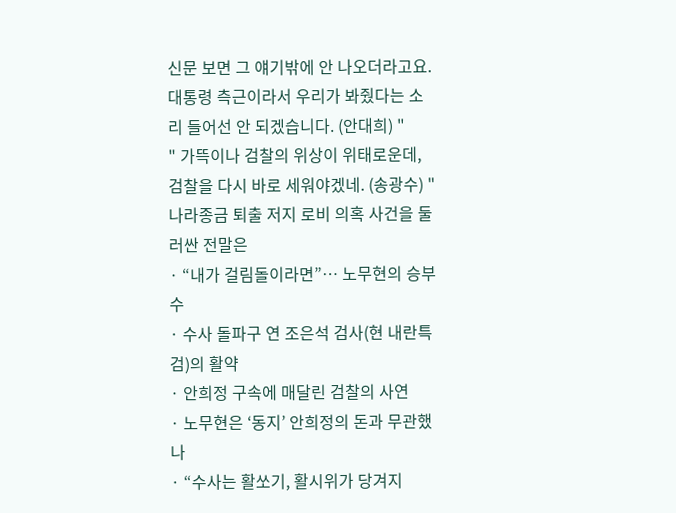신문 보면 그 얘기밖에 안 나오더라고요. 대통령 측근이라서 우리가 봐줬다는 소리 들어선 안 되겠습니다. (안대희) "
" 가뜩이나 검찰의 위상이 위태로운데, 검찰을 다시 바로 세워야겠네. (송광수) "
나라종금 퇴출 저지 로비 의혹 사건을 둘러싼 전말은
· “내가 걸림돌이라면”… 노무현의 승부수
· 수사 돌파구 연 조은석 검사(현 내란특검)의 활약
· 안희정 구속에 매달린 검찰의 사연
· 노무현은 ‘동지’ 안희정의 돈과 무관했나
· “수사는 활쏘기, 활시위가 당겨지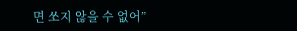면 쏘지 않을 수 없어”